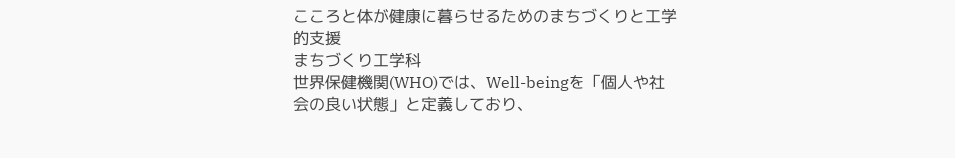こころと体が健康に暮らせるためのまちづくりと工学的支援
まちづくり工学科
世界保健機関(WHO)では、Well-beingを「個人や社会の良い状態」と定義しており、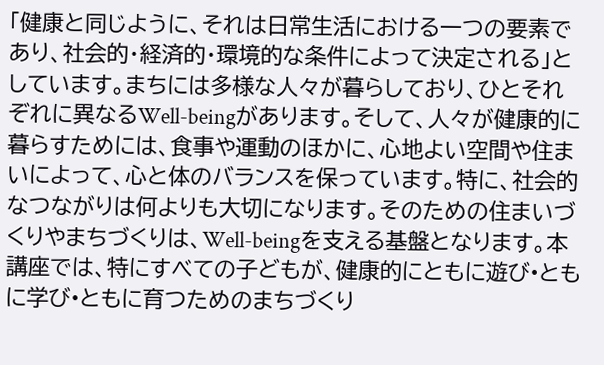「健康と同じように、それは日常生活における一つの要素であり、社会的・経済的・環境的な条件によって決定される」としています。まちには多様な人々が暮らしており、ひとそれぞれに異なるWell-beingがあります。そして、人々が健康的に暮らすためには、食事や運動のほかに、心地よい空間や住まいによって、心と体のバランスを保っています。特に、社会的なつながりは何よりも大切になります。そのための住まいづくりやまちづくりは、Well-beingを支える基盤となります。本講座では、特にすべての子どもが、健康的にともに遊び•ともに学び•ともに育つためのまちづくり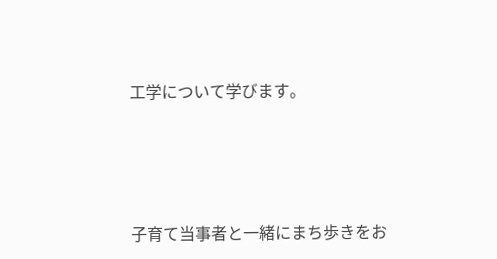工学について学びます。





子育て当事者と一緒にまち歩きをお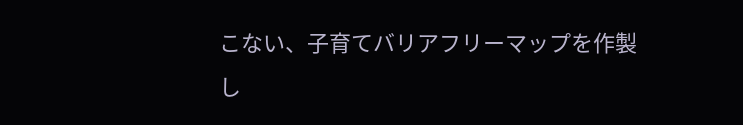こない、子育てバリアフリーマップを作製し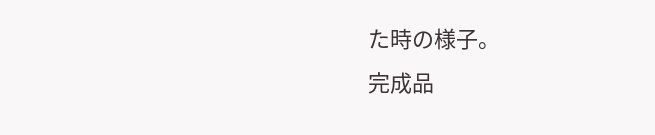た時の様子。
完成品